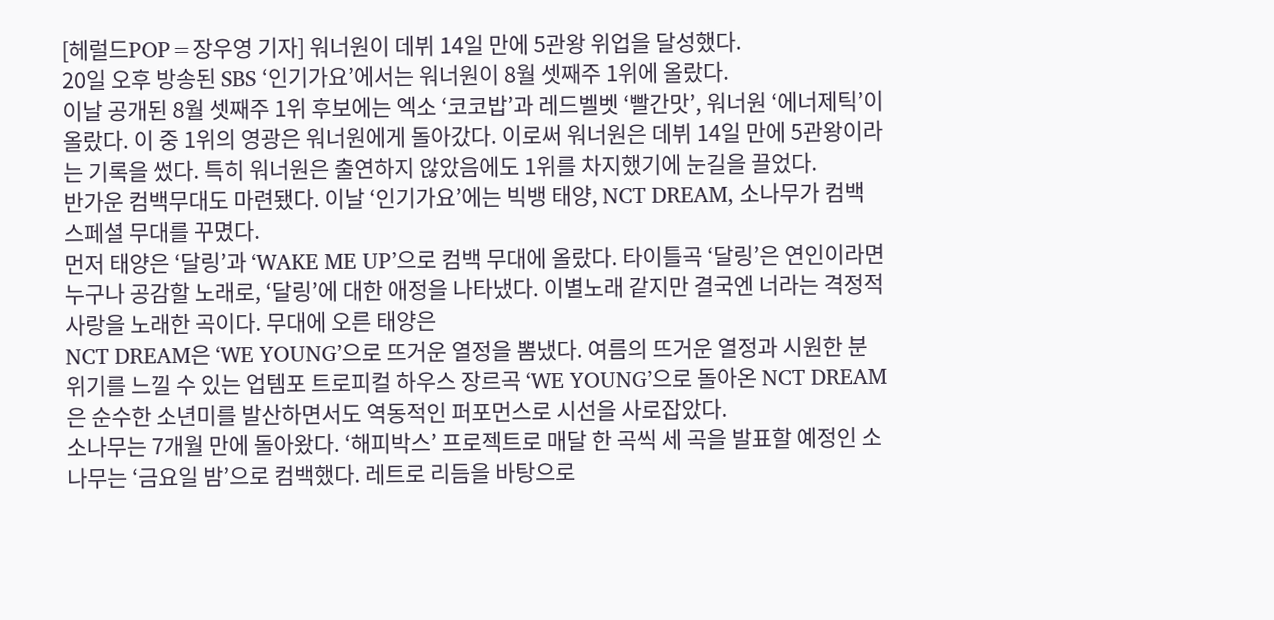[헤럴드POP=장우영 기자] 워너원이 데뷔 14일 만에 5관왕 위업을 달성했다.
20일 오후 방송된 SBS ‘인기가요’에서는 워너원이 8월 셋째주 1위에 올랐다.
이날 공개된 8월 셋째주 1위 후보에는 엑소 ‘코코밥’과 레드벨벳 ‘빨간맛’, 워너원 ‘에너제틱’이 올랐다. 이 중 1위의 영광은 워너원에게 돌아갔다. 이로써 워너원은 데뷔 14일 만에 5관왕이라는 기록을 썼다. 특히 워너원은 출연하지 않았음에도 1위를 차지했기에 눈길을 끌었다.
반가운 컴백무대도 마련됐다. 이날 ‘인기가요’에는 빅뱅 태양, NCT DREAM, 소나무가 컴백 스페셜 무대를 꾸몄다.
먼저 태양은 ‘달링’과 ‘WAKE ME UP’으로 컴백 무대에 올랐다. 타이틀곡 ‘달링’은 연인이라면 누구나 공감할 노래로, ‘달링’에 대한 애정을 나타냈다. 이별노래 같지만 결국엔 너라는 격정적 사랑을 노래한 곡이다. 무대에 오른 태양은
NCT DREAM은 ‘WE YOUNG’으로 뜨거운 열정을 뽐냈다. 여름의 뜨거운 열정과 시원한 분위기를 느낄 수 있는 업템포 트로피컬 하우스 장르곡 ‘WE YOUNG’으로 돌아온 NCT DREAM은 순수한 소년미를 발산하면서도 역동적인 퍼포먼스로 시선을 사로잡았다.
소나무는 7개월 만에 돌아왔다. ‘해피박스’ 프로젝트로 매달 한 곡씩 세 곡을 발표할 예정인 소나무는 ‘금요일 밤’으로 컴백했다. 레트로 리듬을 바탕으로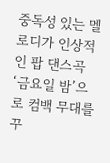중독성 있는 멜로디가 인상적인 팝 댄스곡 ‘금요일 밤’으로 컴백 무대를 꾸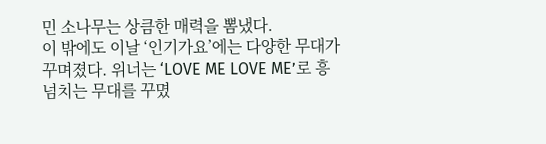민 소나무는 상큼한 매력을 뽐냈다.
이 밖에도 이날 ‘인기가요’에는 다양한 무대가 꾸며졌다. 위너는 ‘LOVE ME LOVE ME’로 흥 넘치는 무대를 꾸몄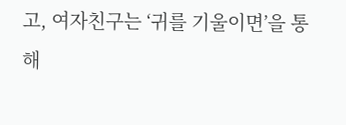고, 여자친구는 ‘귀를 기울이면’을 통해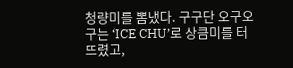청량미를 뽐냈다. 구구단 오구오구는 ‘ICE CHU’로 상큼미를 터뜨렸고,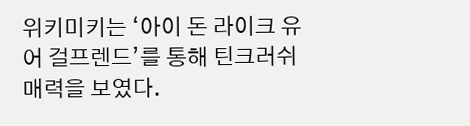위키미키는 ‘아이 돈 라이크 유어 걸프렌드’를 통해 틴크러쉬 매력을 보였다.